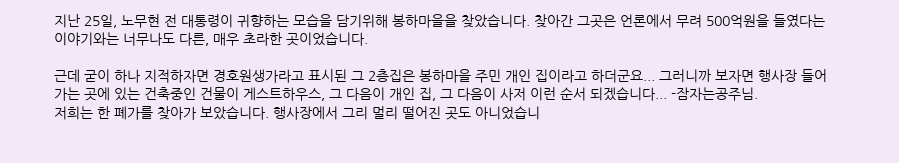지난 25일, 노무현 전 대통령이 귀향하는 모습을 담기위해 봉하마을을 찾았습니다. 찾아간 그곳은 언론에서 무려 500억원을 들였다는 이야기와는 너무나도 다른, 매우 초라한 곳이었습니다.

근데 굳이 하나 지적하자면 경호원생가라고 표시된 그 2층집은 봉하마을 주민 개인 집이라고 하더군요... 그러니까 보자면 행사장 들어가는 곳에 있는 건축중인 건물이 게스트하우스, 그 다음이 개인 집, 그 다음이 사저 이런 순서 되겠습니다... -잠자는공주님.
저희는 한 폐가를 찾아가 보았습니다. 행사장에서 그리 멀리 떨어진 곳도 아니었습니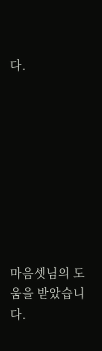다.









마음셋님의 도움을 받았습니다.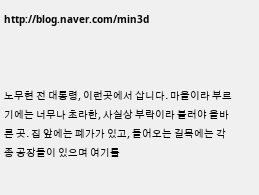http://blog.naver.com/min3d



노무현 전 대통령, 이런곳에서 삽니다. 마을이라 부르기에는 너무나 초라한, 사실상 부락이라 불러야 올바른 곳. 집 앞에는 폐가가 있고, 들어오는 길목에는 각종 공장들이 있으며 여기를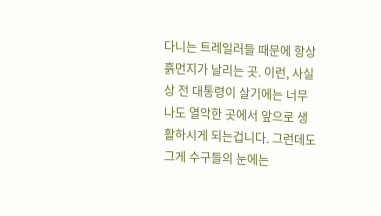다니는 트레일러들 때문에 항상 흙먼지가 날리는 곳. 이런, 사실상 전 대통령이 살기에는 너무나도 열악한 곳에서 앞으로 생활하시게 되는겁니다. 그런데도 그게 수구들의 눈에는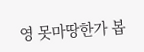영 못마땅한가 봅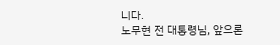니다.
노무현 전 대통령님, 앞으론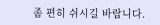좀 편히 쉬시길 바랍니다.